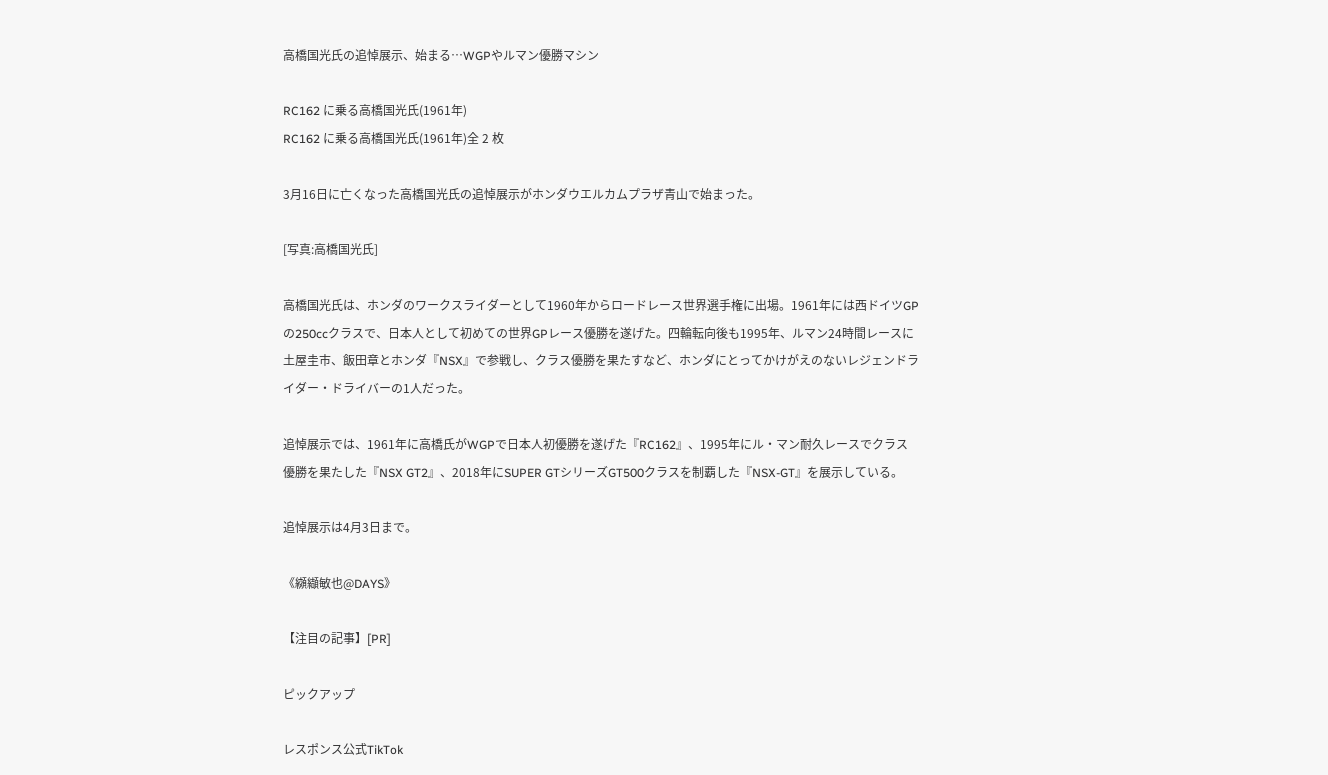高橋国光氏の追悼展示、始まる…WGPやルマン優勝マシン

RC162 に乗る高橋国光氏(1961年)
RC162 に乗る高橋国光氏(1961年)全 2 枚

3月16日に亡くなった高橋国光氏の追悼展示がホンダウエルカムプラザ青山で始まった。

[写真:高橋国光氏]

高橋国光氏は、ホンダのワークスライダーとして1960年からロードレース世界選手権に出場。1961年には西ドイツGPの250ccクラスで、日本人として初めての世界GPレース優勝を遂げた。四輪転向後も1995年、ルマン24時間レースに土屋圭市、飯田章とホンダ『NSX』で参戦し、クラス優勝を果たすなど、ホンダにとってかけがえのないレジェンドライダー・ドライバーの1人だった。

追悼展示では、1961年に高橋氏がWGPで日本人初優勝を遂げた『RC162』、1995年にル・マン耐久レースでクラス優勝を果たした『NSX GT2』、2018年にSUPER GTシリーズGT500クラスを制覇した『NSX-GT』を展示している。

追悼展示は4月3日まで。

《纐纈敏也@DAYS》

【注目の記事】[PR]

ピックアップ

レスポンス公式TikTok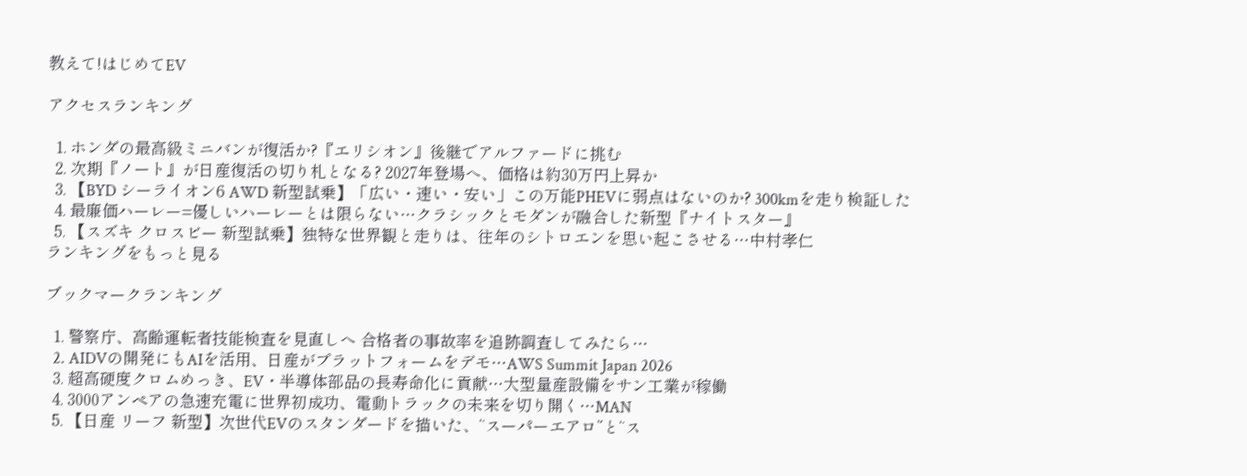教えて!はじめてEV

アクセスランキング

  1. ホンダの最高級ミニバンが復活か?『エリシオン』後継でアルファードに挑む
  2. 次期『ノート』が日産復活の切り札となる? 2027年登場へ、価格は約30万円上昇か
  3. 【BYD シーライオン6 AWD 新型試乗】「広い・速い・安い」この万能PHEVに弱点はないのか? 300kmを走り検証した
  4. 最廉価ハーレー=優しいハーレーとは限らない…クラシックとモダンが融合した新型『ナイトスター』
  5. 【スズキ クロスビー 新型試乗】独特な世界観と走りは、往年のシトロエンを思い起こさせる…中村孝仁
ランキングをもっと見る

ブックマークランキング

  1. 警察庁、高齢運転者技能検査を見直しへ 合格者の事故率を追跡調査してみたら…
  2. AIDVの開発にもAIを活用、日産がプラットフォームをデモ…AWS Summit Japan 2026
  3. 超高硬度クロムめっき、EV・半導体部品の長寿命化に貢献…大型量産設備をサン工業が稼働
  4. 3000アンペアの急速充電に世界初成功、電動トラックの未来を切り開く…MAN
  5. 【日産 リーフ 新型】次世代EVのスタンダードを描いた、“スーパーエアロ”と“ス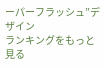ーパーフラッシュ”デザイン
ランキングをもっと見る